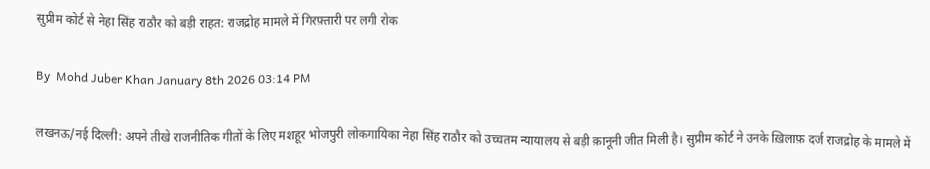सुप्रीम कोर्ट से नेहा सिंह राठौर को बड़ी राहत: राजद्रोह मामले में गिरफ़्तारी पर लगी रोक

By  Mohd Juber Khan January 8th 2026 03:14 PM

लखनऊ/नई दिल्ली: अपने तीखे राजनीतिक गीतों के लिए मशहूर भोजपुरी लोकगायिका नेहा सिंह राठौर को उच्चतम न्यायालय से बड़ी क़ानूनी जीत मिली है। सुप्रीम कोर्ट ने उनके ख़िलाफ़ दर्ज राजद्रोह के मामले में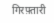गिरफ़्तारी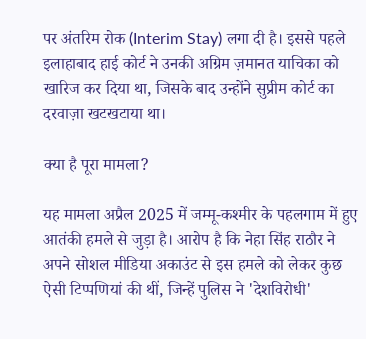पर अंतरिम रोक (Interim Stay) लगा दी है। इससे पहले इलाहाबाद हाई कोर्ट ने उनकी अग्रिम ज़मानत याचिका को खारिज कर दिया था, जिसके बाद उन्होंने सुप्रीम कोर्ट का दरवाज़ा खटखटाया था।

क्या है पूरा मामला?

यह मामला अप्रैल 2025 में जम्मू-कश्मीर के पहलगाम में हुए आतंकी हमले से जुड़ा है। आरोप है कि नेहा सिंह राठौर ने अपने सोशल मीडिया अकाउंट से इस हमले को लेकर कुछ ऐसी टिप्पणियां की थीं, जिन्हें पुलिस ने 'देशविरोधी'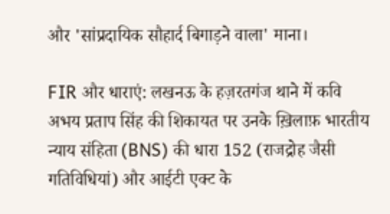और 'सांप्रदायिक सौहार्द बिगाड़ने वाला' माना।

FIR और धाराएं: लखनऊ के हज़रतगंज थाने में कवि अभय प्रताप सिंह की शिकायत पर उनके ख़िलाफ़ भारतीय न्याय संहिता (BNS) की धारा 152 (राजद्रोह जैसी गतिविधियां) और आईटी एक्ट के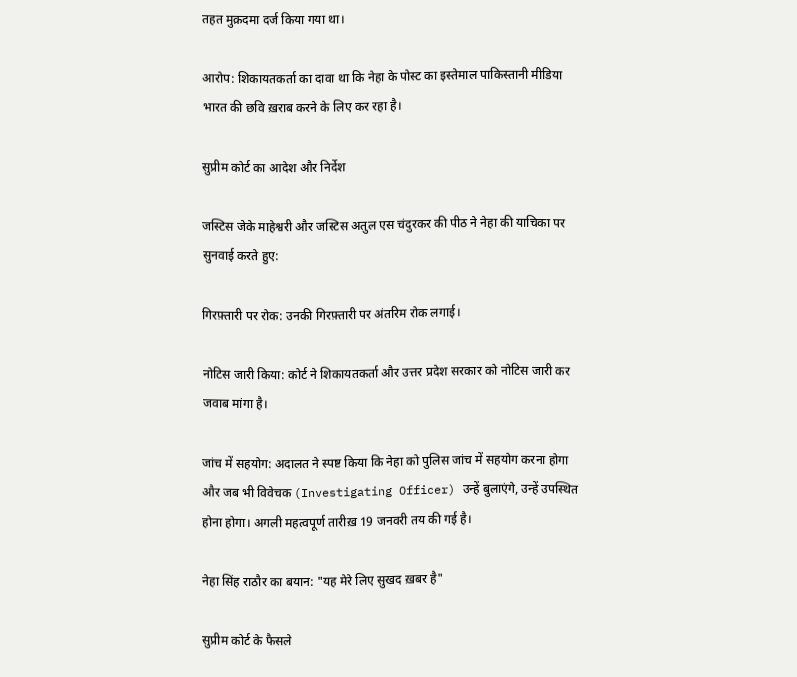तहत मुक़दमा दर्ज किया गया था।

आरोप: शिकायतकर्ता का दावा था कि नेहा के पोस्ट का इस्तेमाल पाकिस्तानी मीडिया भारत की छवि ख़राब करने के लिए कर रहा है।

सुप्रीम कोर्ट का आदेश और निर्देश

जस्टिस जेके माहेश्वरी और जस्टिस अतुल एस चंदुरकर की पीठ ने नेहा की याचिका पर सुनवाई करते हुए:

गिरफ़्तारी पर रोक: उनकी गिरफ़्तारी पर अंतरिम रोक लगाई।

नोटिस जारी किया: कोर्ट ने शिकायतकर्ता और उत्तर प्रदेश सरकार को नोटिस जारी कर जवाब मांगा है।

जांच में सहयोग: अदालत ने स्पष्ट किया कि नेहा को पुलिस जांच में सहयोग करना होगा और जब भी विवेचक (Investigating Officer) उन्हें बुलाएंगे, उन्हें उपस्थित होना होगा। अगली महत्वपूर्ण तारीख़ 19 जनवरी तय की गई है।

नेहा सिंह राठौर का बयान: "यह मेरे लिए सुखद ख़बर है"

सुप्रीम कोर्ट के फैसले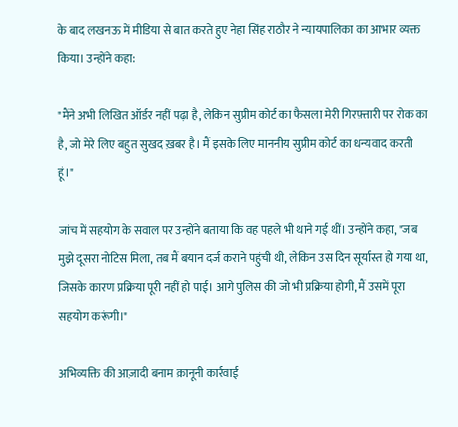के बाद लखनऊ में मीडिया से बात करते हुए नेहा सिंह राठौर ने न्यायपालिका का आभार व्यक्त किया। उन्होंने कहा:

"मैंने अभी लिखित ऑर्डर नहीं पढ़ा है, लेकिन सुप्रीम कोर्ट का फैसला मेरी गिरफ़्तारी पर रोक का है, जो मेरे लिए बहुत सुखद ख़बर है। मैं इसके लिए माननीय सुप्रीम कोर्ट का धन्यवाद करती हूं।"

जांच में सहयोग के सवाल पर उन्होंने बताया कि वह पहले भी थाने गई थीं। उन्होंने कहा, "जब मुझे दूसरा नोटिस मिला, तब मैं बयान दर्ज कराने पहुंची थी, लेकिन उस दिन सूर्यास्त हो गया था, जिसके कारण प्रक्रिया पूरी नहीं हो पाई। आगे पुलिस की जो भी प्रक्रिया होगी, मैं उसमें पूरा सहयोग करूंगी।"

अभिव्यक्ति की आज़ादी बनाम क़ानूनी कार्रवाई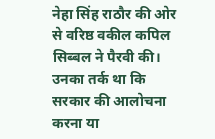नेहा सिंह राठौर की ओर से वरिष्ठ वकील कपिल सिब्बल ने पैरवी की। उनका तर्क था कि सरकार की आलोचना करना या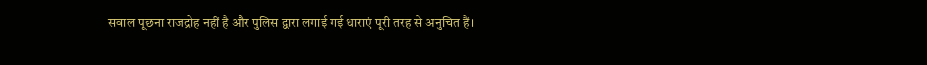सवाल पूछना राजद्रोह नहीं है और पुलिस द्वारा लगाई गई धाराएं पूरी तरह से अनुचित हैं।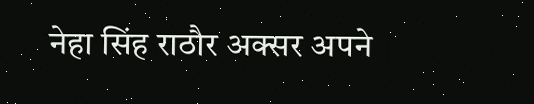नेहा सिंह राठौर अक्सर अपने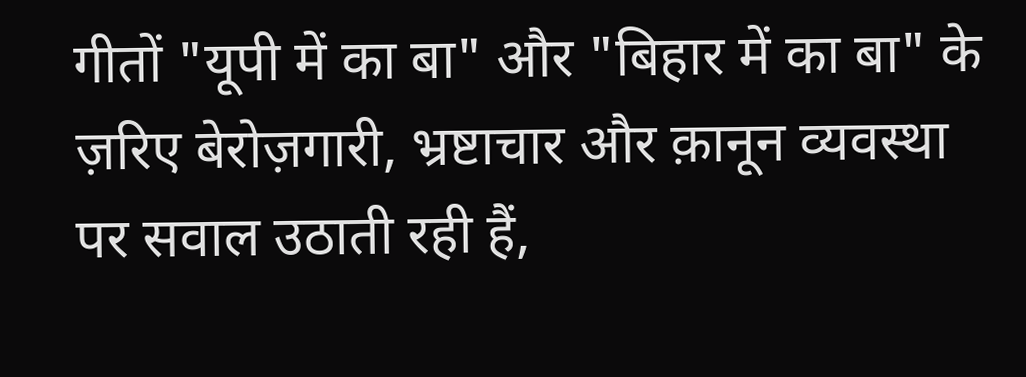गीतों "यूपी में का बा" और "बिहार में का बा" के ज़रिए बेरोज़गारी, भ्रष्टाचार और क़ानून व्यवस्था पर सवाल उठाती रही हैं,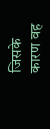जिसके कारण वह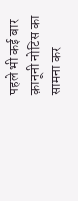पहले भी कई बार क़ानूनी नोटिस का सामना कर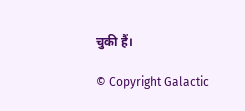चुकी हैं।

© Copyright Galactic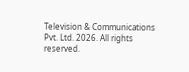Television & Communications Pvt. Ltd. 2026. All rights reserved.